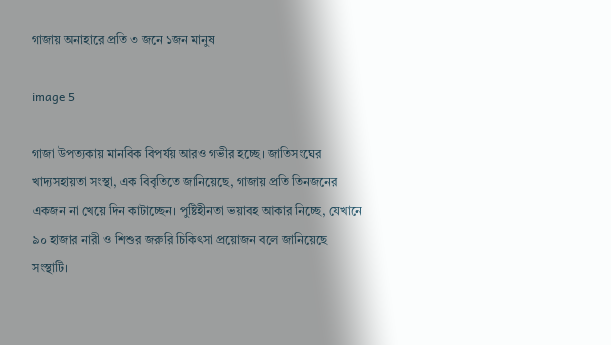গাজায় অনাহারে প্রতি ৩ জনে ১জন মানুষ

image 5

গাজা উপত্যকায় মানবিক বিপর্যয় আরও গভীর হচ্ছে। জাতিসংঘের খাদ্যসহায়তা সংস্থা, এক বিবৃতিতে জানিয়েছে, গাজায় প্রতি তিনজনের একজন না খেয়ে দিন কাটাচ্ছেন। পুষ্টিহীনতা ভয়াবহ আকার নিচ্ছে, যেখানে ৯০ হাজার নারী ও শিশুর জরুরি চিকিৎসা প্রয়োজন বলে জানিয়েছে সংস্থাটি।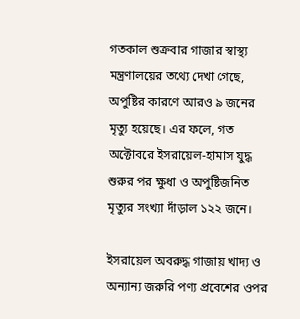গতকাল শুক্রবার গাজার স্বাস্থ্য মন্ত্রণালয়ের তথ্যে দেখা গেছে, অপুষ্টির কারণে আরও ৯ জনের মৃত্যু হয়েছে। এর ফলে, গত অক্টোবরে ইসরায়েল-হামাস যুদ্ধ শুরুর পর ক্ষুধা ও অপুষ্টিজনিত মৃত্যুর সংখ্যা দাঁড়াল ১২২ জনে।

ইসরায়েল অবরুদ্ধ গাজায় খাদ্য ও অন্যান্য জরুরি পণ্য প্রবেশের ওপর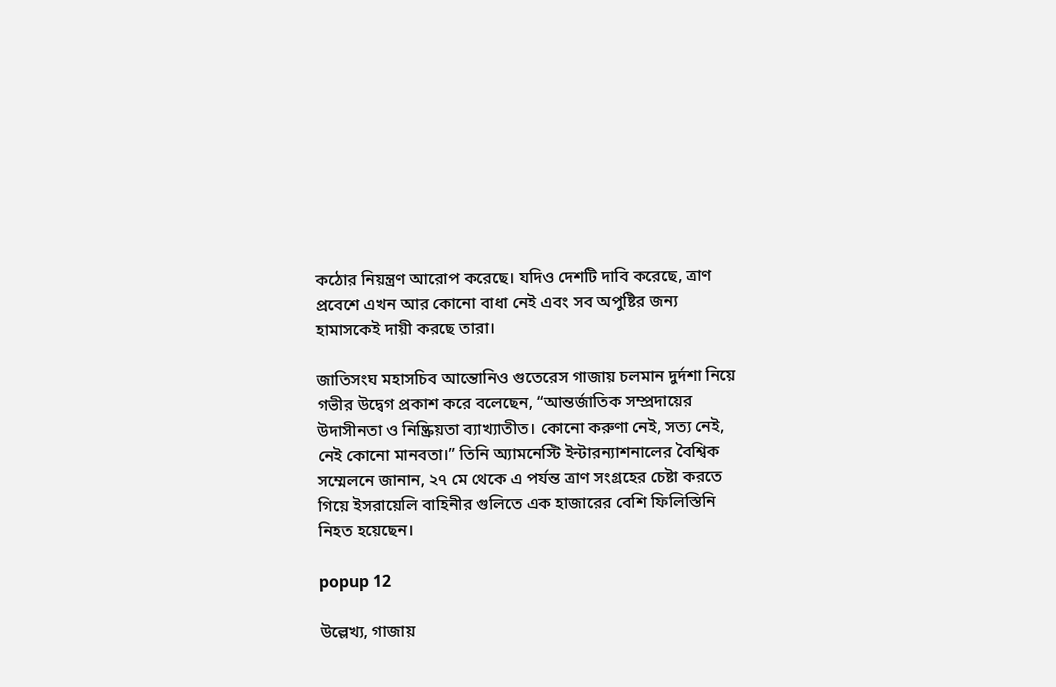কঠোর নিয়ন্ত্রণ আরোপ করেছে। যদিও দেশটি দাবি করেছে, ত্রাণ প্রবেশে এখন আর কোনো বাধা নেই এবং সব অপুষ্টির জন্য হামাসকেই দায়ী করছে তারা।

জাতিসংঘ মহাসচিব আন্তোনিও গুতেরেস গাজায় চলমান দুর্দশা নিয়ে গভীর উদ্বেগ প্রকাশ করে বলেছেন, “আন্তর্জাতিক সম্প্রদায়ের উদাসীনতা ও নিষ্ক্রিয়তা ব্যাখ্যাতীত। কোনো করুণা নেই, সত্য নেই, নেই কোনো মানবতা।” তিনি অ্যামনেস্টি ইন্টারন্যাশনালের বৈশ্বিক সম্মেলনে জানান, ২৭ মে থেকে এ পর্যন্ত ত্রাণ সংগ্রহের চেষ্টা করতে গিয়ে ইসরায়েলি বাহিনীর গুলিতে এক হাজারের বেশি ফিলিস্তিনি নিহত হয়েছেন।

popup 12

উল্লেখ্য, গাজায়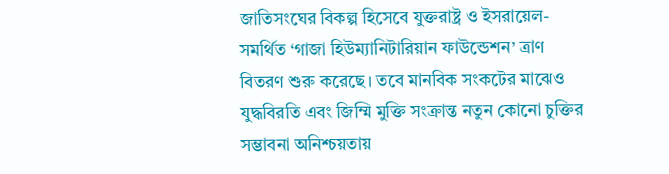জাতিসংঘের বিকল্প হিসেবে যুক্তরাষ্ট্র ও ইসরায়েল-সমর্থিত ‘গাজা হিউম্যানিটারিয়ান ফাউন্ডেশন’ ত্রাণ বিতরণ শুরু করেছে। তবে মানবিক সংকটের মাঝেও যুদ্ধবিরতি এবং জিম্মি মুক্তি সংক্রান্ত নতুন কোনো চুক্তির সম্ভাবনা অনিশ্চয়তায়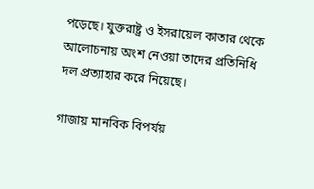পড়েছে। যুক্তরাষ্ট্র ও ইসরায়েল কাতার থেকে আলোচনায় অংশ নেওয়া তাদের প্রতিনিধি দল প্রত্যাহার করে নিয়েছে।

গাজায় মানবিক বিপর্যয়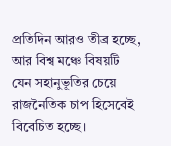প্রতিদিন আরও তীব্র হচ্ছে, আর বিশ্ব মঞ্চে বিষয়টি যেন সহানুভূতির চেয়ে রাজনৈতিক চাপ হিসেবেই বিবেচিত হচ্ছে।